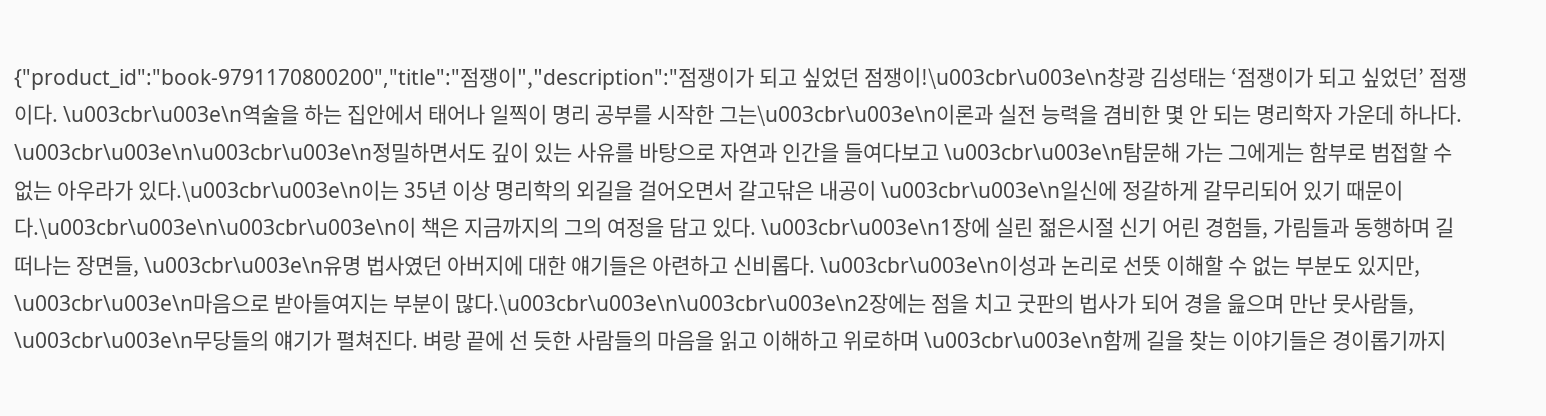{"product_id":"book-9791170800200","title":"점쟁이","description":"점쟁이가 되고 싶었던 점쟁이!\u003cbr\u003e\n창광 김성태는 ‘점쟁이가 되고 싶었던’ 점쟁이다. \u003cbr\u003e\n역술을 하는 집안에서 태어나 일찍이 명리 공부를 시작한 그는\u003cbr\u003e\n이론과 실전 능력을 겸비한 몇 안 되는 명리학자 가운데 하나다. \u003cbr\u003e\n\u003cbr\u003e\n정밀하면서도 깊이 있는 사유를 바탕으로 자연과 인간을 들여다보고 \u003cbr\u003e\n탐문해 가는 그에게는 함부로 범접할 수 없는 아우라가 있다.\u003cbr\u003e\n이는 35년 이상 명리학의 외길을 걸어오면서 갈고닦은 내공이 \u003cbr\u003e\n일신에 정갈하게 갈무리되어 있기 때문이다.\u003cbr\u003e\n\u003cbr\u003e\n이 책은 지금까지의 그의 여정을 담고 있다. \u003cbr\u003e\n1장에 실린 젊은시절 신기 어린 경험들, 가림들과 동행하며 길 떠나는 장면들, \u003cbr\u003e\n유명 법사였던 아버지에 대한 얘기들은 아련하고 신비롭다. \u003cbr\u003e\n이성과 논리로 선뜻 이해할 수 없는 부분도 있지만, \u003cbr\u003e\n마음으로 받아들여지는 부분이 많다.\u003cbr\u003e\n\u003cbr\u003e\n2장에는 점을 치고 굿판의 법사가 되어 경을 읊으며 만난 뭇사람들, \u003cbr\u003e\n무당들의 얘기가 펼쳐진다. 벼랑 끝에 선 듯한 사람들의 마음을 읽고 이해하고 위로하며 \u003cbr\u003e\n함께 길을 찾는 이야기들은 경이롭기까지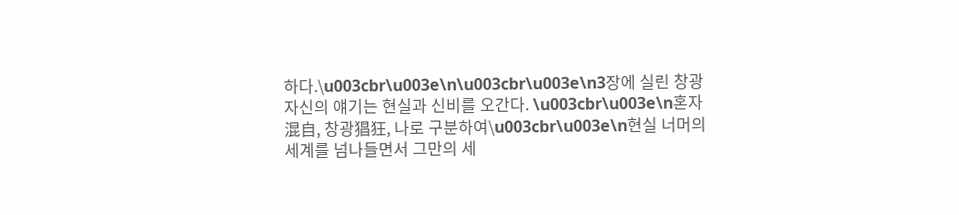하다.\u003cbr\u003e\n\u003cbr\u003e\n3장에 실린 창광 자신의 얘기는 현실과 신비를 오간다. \u003cbr\u003e\n혼자混自, 창광猖狂, 나로 구분하여\u003cbr\u003e\n현실 너머의 세계를 넘나들면서 그만의 세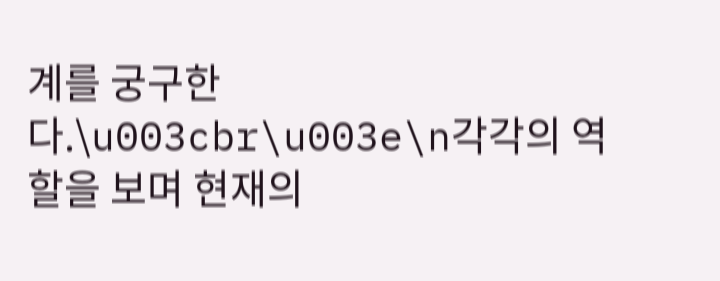계를 궁구한다.\u003cbr\u003e\n각각의 역할을 보며 현재의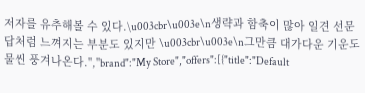저자를 유추해볼 수 있다.\u003cbr\u003e\n생략과 함축이 많아 일견 선문답처럼 느껴지는 부분도 있지만 \u003cbr\u003e\n그만큼 대가다운 기운도 물씬 풍겨나온다.","brand":"My Store","offers":[{"title":"Default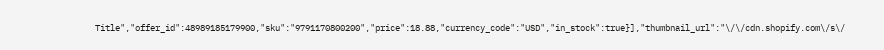Title","offer_id":48989185179900,"sku":"9791170800200","price":18.88,"currency_code":"USD","in_stock":true}],"thumbnail_url":"\/\/cdn.shopify.com\/s\/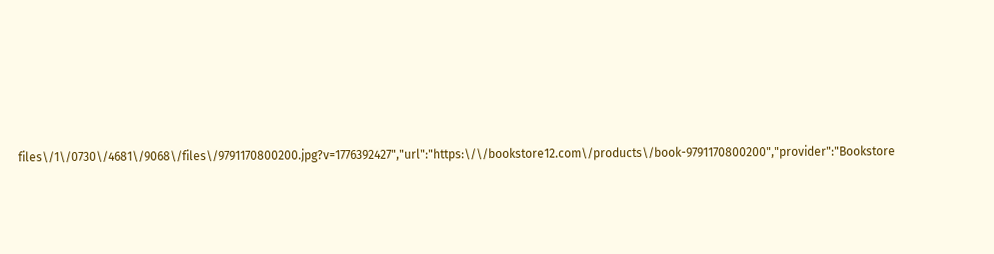files\/1\/0730\/4681\/9068\/files\/9791170800200.jpg?v=1776392427","url":"https:\/\/bookstore12.com\/products\/book-9791170800200","provider":"Bookstore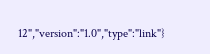12","version":"1.0","type":"link"}